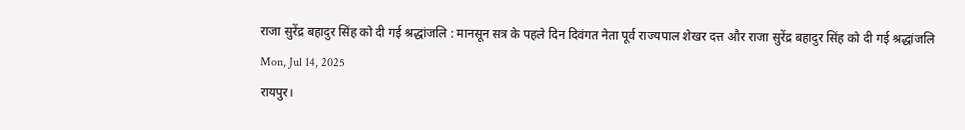राजा सुरेंद्र बहादुर सिंह को दी गई श्रद्धांजलि : मानसून सत्र के पहले दिन दिवंगत नेता पूर्व राज्यपाल शेखर दत्त और राजा सुरेंद्र बहादुर सिंह को दी गई श्रद्धांजलि
Mon, Jul 14, 2025
रायपुर।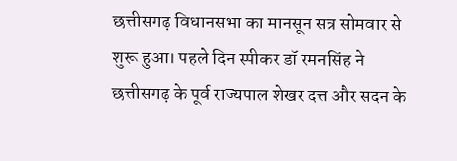छत्तीसगढ़ विधानसभा का मानसून सत्र सोमवार से शुरू हुआ। पहले दिन स्पीकर डॉ रमनसिंह ने छत्तीसगढ़ के पूर्व राज्यपाल शेखर दत्त और सदन के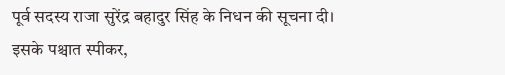पूर्व सदस्य राजा सुरेंद्र बहादुर सिंह के निधन की सूचना दी।
इसके पश्चात स्पीकर,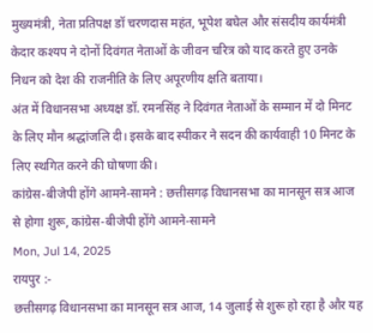मुख्यमंत्री, नेता प्रतिपक्ष डॉ चरणदास महंत, भूपेश बघेल और संसदीय कार्यमंत्री केदार कश्यप ने दोनों दिवंगत नेताओं के जीवन चरित्र को याद करते हुए उनके निधन को देश की राजनीति के लिए अपूरणीय क्षति बताया।
अंत में विधानसभा अध्यक्ष डॉ. रमनसिंह ने दिवंगत नेताओं के सम्मान में दो मिनट के लिए मौन श्रद्धांजलि दी। इसके बाद स्पीकर ने सदन की कार्यवाही 10 मिनट के लिए स्थगित करने की घोषणा की।
कांग्रेस-बीजेपी होंगे आमने-सामने : छत्तीसगढ़ विधानसभा का मानसून सत्र आज से होगा शुरू, कांग्रेस-बीजेपी होंगे आमने-सामने
Mon, Jul 14, 2025
रायपुर :-
छत्तीसगढ़ विधानसभा का मानसून सत्र आज, 14 जुलाई से शुरू हो रहा है और यह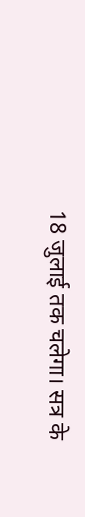18 जुलाई तक चलेगा। सत्र के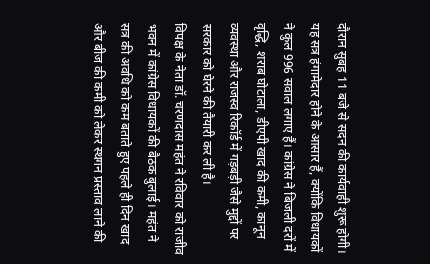दौरान सुबह 11 बजे से सदन की कार्यवाही शुरू होगी। यह सत्र हंगामेदार होने के आसार हैं, क्योंकि विधायकों ने कुल 996 सवाल लगाए हैं। कांग्रेस ने बिजली दरों में वृद्धि, शराब घोटाला, डीएपी खाद की कमी, कानून व्यवस्था और राजस्व रिकॉर्ड में गड़बड़ी जैसे मुद्दों पर सरकार को घेरने की तैयारी कर ली है।
विपक्ष के नेता डॉ. चरणदास महंत ने रविवार को राजीव भवन में कांग्रेस विधायकों की बैठक बुलाई। महंत ने सत्र की अवधि को कम बताते हुए पहले ही दिन खाद और बीज की कमी को लेकर स्थगन प्रस्ताव लाने की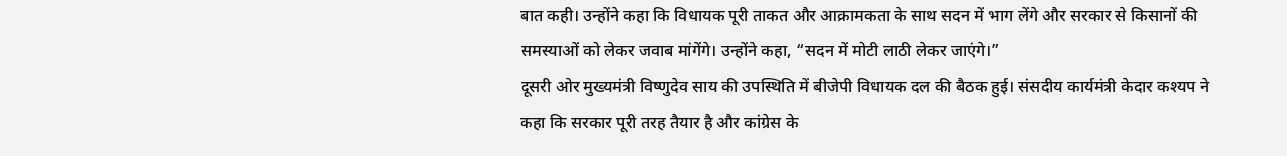बात कही। उन्होंने कहा कि विधायक पूरी ताकत और आक्रामकता के साथ सदन में भाग लेंगे और सरकार से किसानों की समस्याओं को लेकर जवाब मांगेंगे। उन्होंने कहा, “सदन में मोटी लाठी लेकर जाएंगे।”
दूसरी ओर मुख्यमंत्री विष्णुदेव साय की उपस्थिति में बीजेपी विधायक दल की बैठक हुई। संसदीय कार्यमंत्री केदार कश्यप ने कहा कि सरकार पूरी तरह तैयार है और कांग्रेस के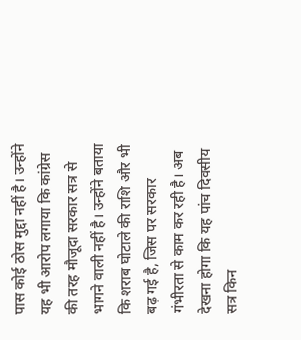पास कोई ठोस मुद्दा नहीं है। उन्होंने यह भी आरोप लगाया कि कांग्रेस की तरह मौजूदा सरकार सत्र से भागने वाली नहीं है। उन्होंने बताया कि शराब घोटाले की राशि और भी बढ़ गई है, जिस पर सरकार गंभीरता से काम कर रही है। अब देखना होगा कि यह पांच दिवसीय सत्र किन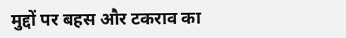मुद्दों पर बहस और टकराव का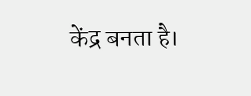केंद्र बनता है।